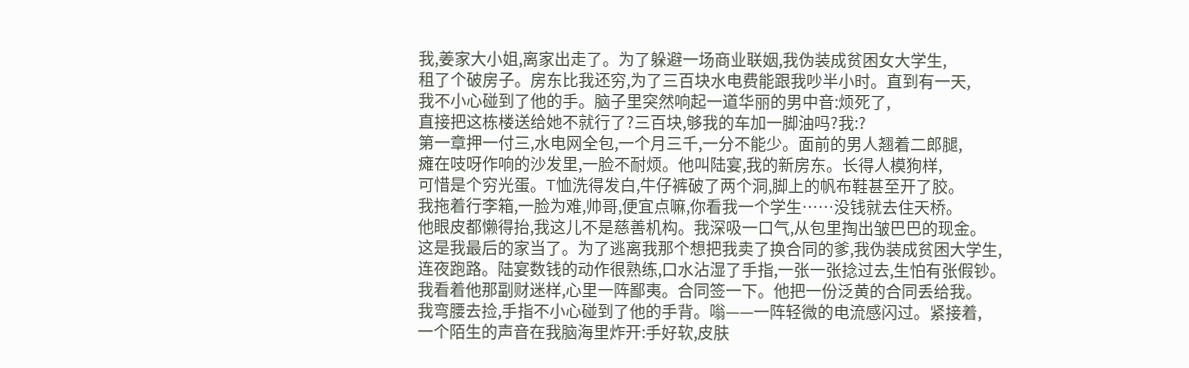我,姜家大小姐,离家出走了。为了躲避一场商业联姻,我伪装成贫困女大学生,
租了个破房子。房东比我还穷,为了三百块水电费能跟我吵半小时。直到有一天,
我不小心碰到了他的手。脑子里突然响起一道华丽的男中音:烦死了,
直接把这栋楼送给她不就行了?三百块,够我的车加一脚油吗?我:?
第一章押一付三,水电网全包,一个月三千,一分不能少。面前的男人翘着二郎腿,
瘫在吱呀作响的沙发里,一脸不耐烦。他叫陆宴,我的新房东。长得人模狗样,
可惜是个穷光蛋。T恤洗得发白,牛仔裤破了两个洞,脚上的帆布鞋甚至开了胶。
我拖着行李箱,一脸为难,帅哥,便宜点嘛,你看我一个学生……没钱就去住天桥。
他眼皮都懒得抬,我这儿不是慈善机构。我深吸一口气,从包里掏出皱巴巴的现金。
这是我最后的家当了。为了逃离我那个想把我卖了换合同的爹,我伪装成贫困大学生,
连夜跑路。陆宴数钱的动作很熟练,口水沾湿了手指,一张一张捻过去,生怕有张假钞。
我看着他那副财迷样,心里一阵鄙夷。合同签一下。他把一份泛黄的合同丢给我。
我弯腰去捡,手指不小心碰到了他的手背。嗡——一阵轻微的电流感闪过。紧接着,
一个陌生的声音在我脑海里炸开:手好软,皮肤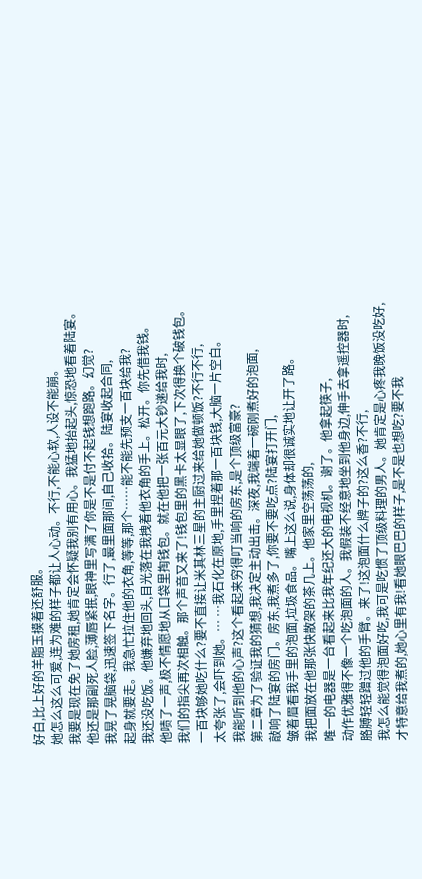好白,比上好的羊脂玉摸着还舒服。
她怎么这么可爱,连为难的样子都让人心动。不行,不能心软,人设不能崩。
我要是现在免了她房租,她肯定会怀疑我别有用心。我猛地抬起头,惊恐地看着陆宴。
他还是那副死人脸,薄唇紧抿,眼神里写满了你是不是付不起钱想跑路。幻觉?
我晃了晃脑袋,迅速签下名字。行了,最里面那间,自己收拾。陆宴收起合同,
起身就要走。我急忙拉住他的衣角,等等,那个……能不能先预支一百块给我?
我还没吃饭。他嫌弃地回头,目光落在我拽着他衣角的手上。松开。你先借我钱。
他啧了一声,极不情愿地从口袋里掏钱包。就在他把一张百元大钞递给我时,
我们的指尖再次相触。那个声音又来了!钱包里的黑卡太显眼了,下次得换个破钱包。
一百块够她吃什么?要不直接让米其林三星的主厨过来给她做顿饭?不行不行,
太夸张了,会吓到她。… …我石化在原地,手里捏着那一百块钱,大脑一片空白。
我能听到他的心声?这个看起来穷得叮当响的房东,是个顶级富豪?
第二章为了验证我的猜想,我决定主动出击。深夜,我端着一碗刚煮好的泡面,
敲响了陆宴的房门。房东,我煮多了,你要不要吃点?陆宴打开门,
皱着眉看我手里的泡面,垃圾食品。嘴上这么说,身体却很诚实地让开了路。
我把面放在他那张快散架的茶几上。他家里空荡荡的,
唯一的电器是一台看起来比我年纪还大的电视机。谢了。他拿起筷子,
动作优雅得不像一个吃泡面的人。我假装不经意地坐到他身边,伸手去拿遥控器时,
胳膊轻轻蹭过他的手臂。来了!这泡面什么牌子的?这么香?不行,
我怎么能觉得泡面好吃,我可是吃惯了顶级料理的男人。她肯定是心疼我晚饭没吃好,
才特意给我煮的,她心里有我!看她眼巴巴的样子,是不是也想吃?要不我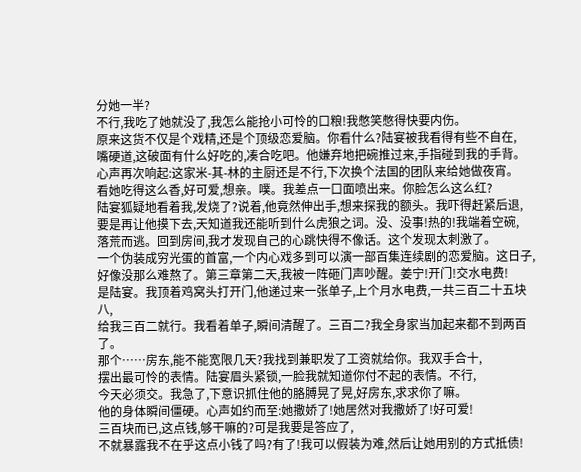分她一半?
不行,我吃了她就没了,我怎么能抢小可怜的口粮!我憋笑憋得快要内伤。
原来这货不仅是个戏精,还是个顶级恋爱脑。你看什么?陆宴被我看得有些不自在,
嘴硬道,这破面有什么好吃的,凑合吃吧。他嫌弃地把碗推过来,手指碰到我的手背。
心声再次响起:这家米-其-林的主厨还是不行,下次换个法国的团队来给她做夜宵。
看她吃得这么香,好可爱,想亲。噗。我差点一口面喷出来。你脸怎么这么红?
陆宴狐疑地看着我,发烧了?说着,他竟然伸出手,想来探我的额头。我吓得赶紧后退,
要是再让他摸下去,天知道我还能听到什么虎狼之词。没、没事!热的!我端着空碗,
落荒而逃。回到房间,我才发现自己的心跳快得不像话。这个发现太刺激了。
一个伪装成穷光蛋的首富,一个内心戏多到可以演一部百集连续剧的恋爱脑。这日子,
好像没那么难熬了。第三章第二天,我被一阵砸门声吵醒。姜宁!开门!交水电费!
是陆宴。我顶着鸡窝头打开门,他递过来一张单子,上个月水电费,一共三百二十五块八,
给我三百二就行。我看着单子,瞬间清醒了。三百二?我全身家当加起来都不到两百了。
那个……房东,能不能宽限几天?我找到兼职发了工资就给你。我双手合十,
摆出最可怜的表情。陆宴眉头紧锁,一脸我就知道你付不起的表情。不行,
今天必须交。我急了,下意识抓住他的胳膊晃了晃,好房东,求求你了嘛。
他的身体瞬间僵硬。心声如约而至:她撒娇了!她居然对我撒娇了!好可爱!
三百块而已,这点钱,够干嘛的?可是我要是答应了,
不就暴露我不在乎这点小钱了吗?有了!我可以假装为难,然后让她用别的方式抵债!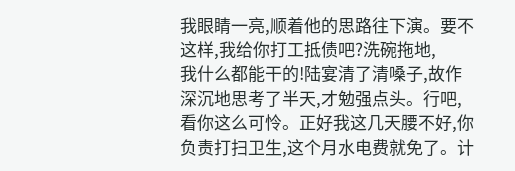我眼睛一亮,顺着他的思路往下演。要不这样,我给你打工抵债吧?洗碗拖地,
我什么都能干的!陆宴清了清嗓子,故作深沉地思考了半天,才勉强点头。行吧,
看你这么可怜。正好我这几天腰不好,你负责打扫卫生,这个月水电费就免了。计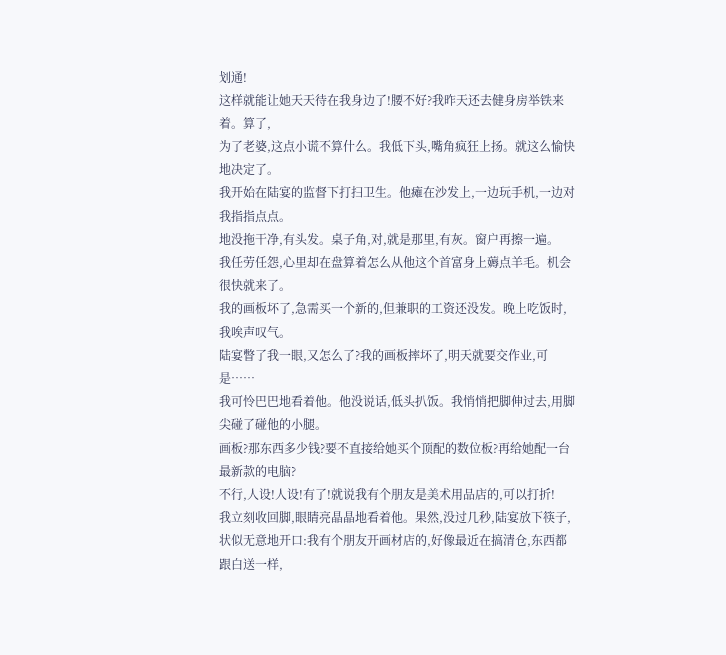划通!
这样就能让她天天待在我身边了!腰不好?我昨天还去健身房举铁来着。算了,
为了老婆,这点小谎不算什么。我低下头,嘴角疯狂上扬。就这么愉快地决定了。
我开始在陆宴的监督下打扫卫生。他瘫在沙发上,一边玩手机,一边对我指指点点。
地没拖干净,有头发。桌子角,对,就是那里,有灰。窗户再擦一遍。
我任劳任怨,心里却在盘算着怎么从他这个首富身上薅点羊毛。机会很快就来了。
我的画板坏了,急需买一个新的,但兼职的工资还没发。晚上吃饭时,我唉声叹气。
陆宴瞥了我一眼,又怎么了?我的画板摔坏了,明天就要交作业,可是……
我可怜巴巴地看着他。他没说话,低头扒饭。我悄悄把脚伸过去,用脚尖碰了碰他的小腿。
画板?那东西多少钱?要不直接给她买个顶配的数位板?再给她配一台最新款的电脑?
不行,人设!人设!有了!就说我有个朋友是美术用品店的,可以打折!
我立刻收回脚,眼睛亮晶晶地看着他。果然,没过几秒,陆宴放下筷子,
状似无意地开口:我有个朋友开画材店的,好像最近在搞清仓,东西都跟白送一样,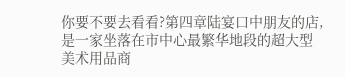你要不要去看看?第四章陆宴口中朋友的店,
是一家坐落在市中心最繁华地段的超大型美术用品商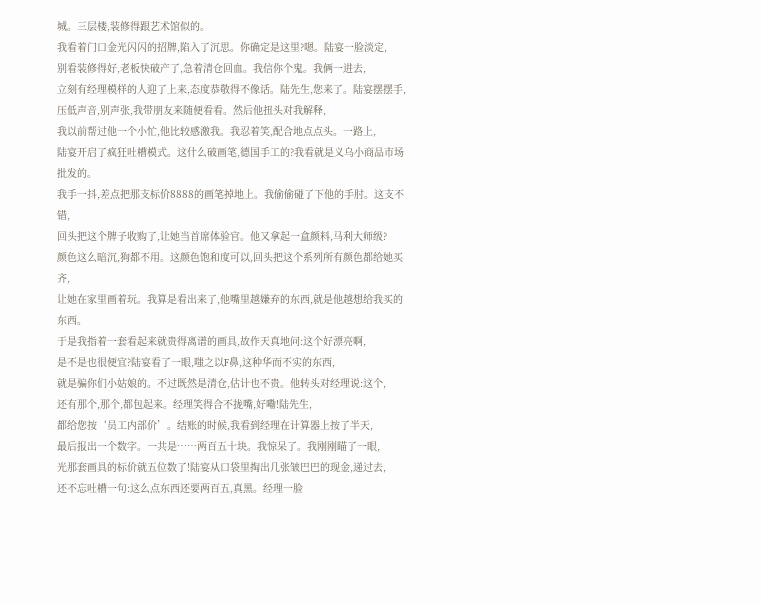城。三层楼,装修得跟艺术馆似的。
我看着门口金光闪闪的招牌,陷入了沉思。你确定是这里?嗯。陆宴一脸淡定,
别看装修得好,老板快破产了,急着清仓回血。我信你个鬼。我俩一进去,
立刻有经理模样的人迎了上来,态度恭敬得不像话。陆先生,您来了。陆宴摆摆手,
压低声音,别声张,我带朋友来随便看看。然后他扭头对我解释,
我以前帮过他一个小忙,他比较感激我。我忍着笑,配合地点点头。一路上,
陆宴开启了疯狂吐槽模式。这什么破画笔,德国手工的?我看就是义乌小商品市场批发的。
我手一抖,差点把那支标价8888的画笔掉地上。我偷偷碰了下他的手肘。这支不错,
回头把这个牌子收购了,让她当首席体验官。他又拿起一盒颜料,马利大师级?
颜色这么暗沉,狗都不用。这颜色饱和度可以,回头把这个系列所有颜色都给她买齐,
让她在家里画着玩。我算是看出来了,他嘴里越嫌弃的东西,就是他越想给我买的东西。
于是我指着一套看起来就贵得离谱的画具,故作天真地问:这个好漂亮啊,
是不是也很便宜?陆宴看了一眼,嗤之以F鼻,这种华而不实的东西,
就是骗你们小姑娘的。不过既然是清仓,估计也不贵。他转头对经理说:这个,
还有那个,那个,都包起来。经理笑得合不拢嘴,好嘞!陆先生,
都给您按‘员工内部价’。结账的时候,我看到经理在计算器上按了半天,
最后报出一个数字。一共是……两百五十块。我惊呆了。我刚刚瞄了一眼,
光那套画具的标价就五位数了!陆宴从口袋里掏出几张皱巴巴的现金,递过去,
还不忘吐槽一句:这么点东西还要两百五,真黑。经理一脸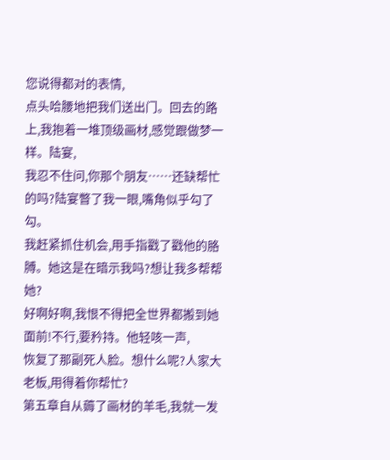您说得都对的表情,
点头哈腰地把我们送出门。回去的路上,我抱着一堆顶级画材,感觉跟做梦一样。陆宴,
我忍不住问,你那个朋友……还缺帮忙的吗?陆宴瞥了我一眼,嘴角似乎勾了勾。
我赶紧抓住机会,用手指戳了戳他的胳膊。她这是在暗示我吗?想让我多帮帮她?
好啊好啊,我恨不得把全世界都搬到她面前!不行,要矜持。他轻咳一声,
恢复了那副死人脸。想什么呢?人家大老板,用得着你帮忙?
第五章自从薅了画材的羊毛,我就一发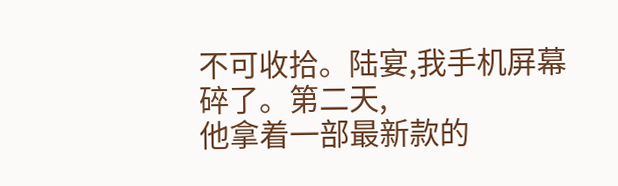不可收拾。陆宴,我手机屏幕碎了。第二天,
他拿着一部最新款的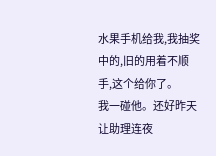水果手机给我,我抽奖中的,旧的用着不顺手,这个给你了。
我一碰他。还好昨天让助理连夜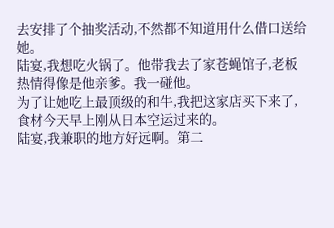去安排了个抽奖活动,不然都不知道用什么借口送给她。
陆宴,我想吃火锅了。他带我去了家苍蝇馆子,老板热情得像是他亲爹。我一碰他。
为了让她吃上最顶级的和牛,我把这家店买下来了,食材今天早上刚从日本空运过来的。
陆宴,我兼职的地方好远啊。第二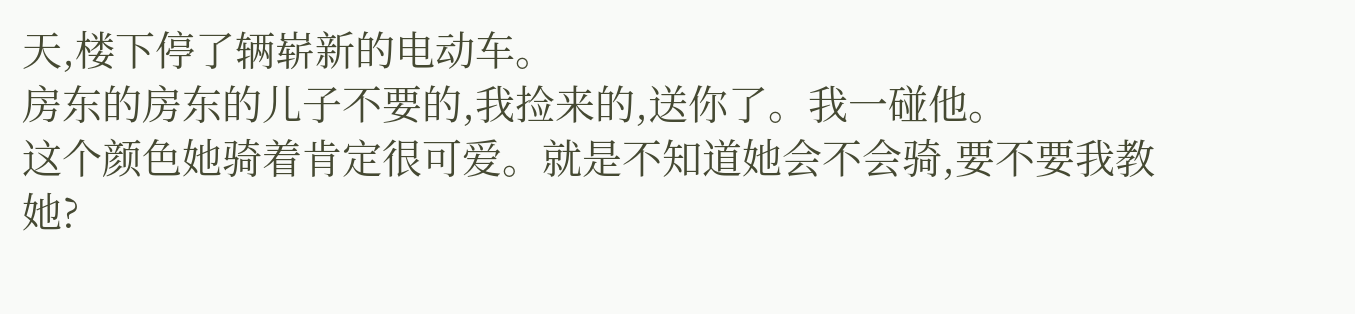天,楼下停了辆崭新的电动车。
房东的房东的儿子不要的,我捡来的,送你了。我一碰他。
这个颜色她骑着肯定很可爱。就是不知道她会不会骑,要不要我教她?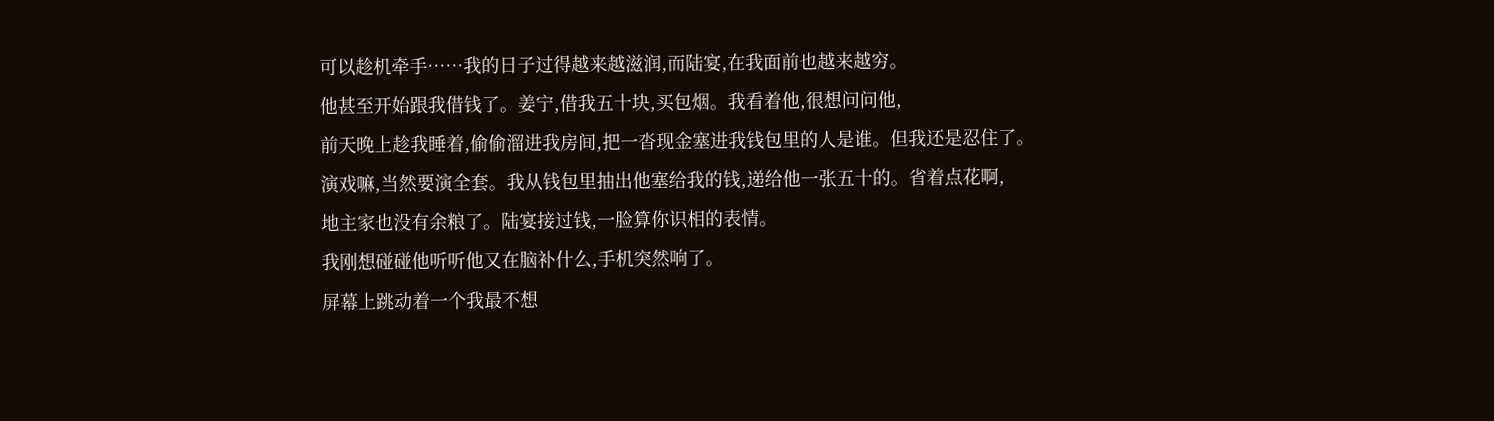可以趁机牵手……我的日子过得越来越滋润,而陆宴,在我面前也越来越穷。
他甚至开始跟我借钱了。姜宁,借我五十块,买包烟。我看着他,很想问问他,
前天晚上趁我睡着,偷偷溜进我房间,把一沓现金塞进我钱包里的人是谁。但我还是忍住了。
演戏嘛,当然要演全套。我从钱包里抽出他塞给我的钱,递给他一张五十的。省着点花啊,
地主家也没有余粮了。陆宴接过钱,一脸算你识相的表情。
我刚想碰碰他听听他又在脑补什么,手机突然响了。
屏幕上跳动着一个我最不想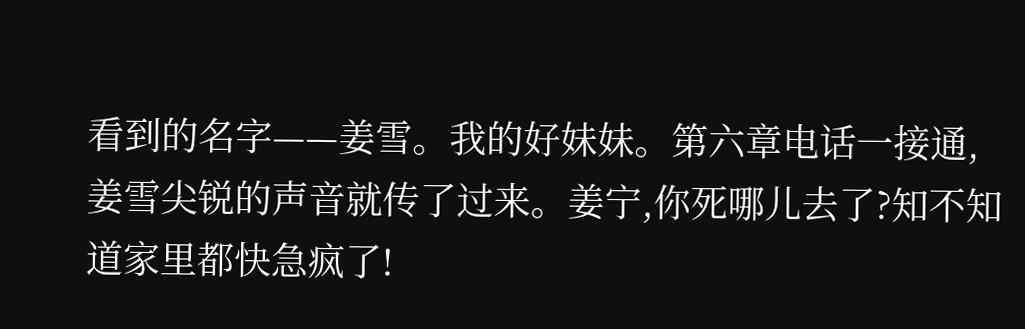看到的名字——姜雪。我的好妹妹。第六章电话一接通,
姜雪尖锐的声音就传了过来。姜宁,你死哪儿去了?知不知道家里都快急疯了!